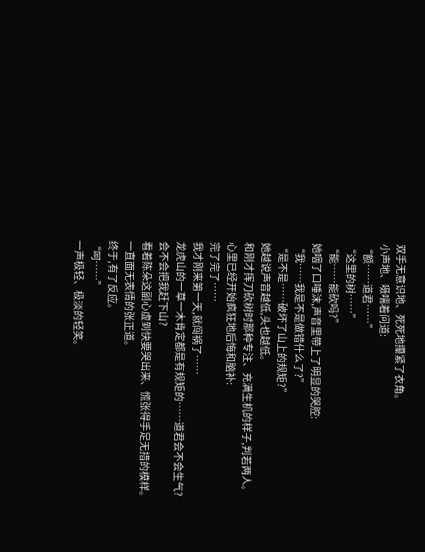双手无意识地、死死地攥紧了衣角。
小声地、嗫嚅着问道:
“额……道君……”
“这里的树……”
“能……能砍吗?”
她咽了口唾沫,声音里带上了明显的哭腔:
“我……我是不是做错什么了?”
“是不是……破坏了山上的规矩?”
她越说声音越低,头也越低。
和刚才挥刀砍树时那种专注、充满生机的样子,判若两人。
心里已经开始疯狂地后悔和脑补:
完了完了……
我才刚来第一天,就闯祸了……
龙虎山的一草一木肯定都是有规矩的……道君会不会生气?
会不会把我赶下山?
看着陈朵这副心虚到快要哭出来、慌张得手足无措的模样。
一直面无表情的张正道。
终于,有了反应。
“呵……”
一声极轻、极淡的轻笑。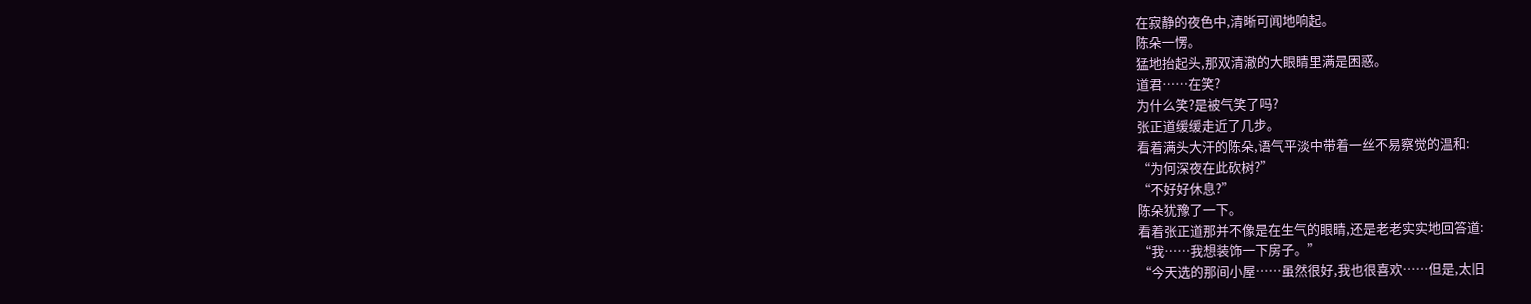在寂静的夜色中,清晰可闻地响起。
陈朵一愣。
猛地抬起头,那双清澈的大眼睛里满是困惑。
道君……在笑?
为什么笑?是被气笑了吗?
张正道缓缓走近了几步。
看着满头大汗的陈朵,语气平淡中带着一丝不易察觉的温和:
“为何深夜在此砍树?”
“不好好休息?”
陈朵犹豫了一下。
看着张正道那并不像是在生气的眼睛,还是老老实实地回答道:
“我……我想装饰一下房子。”
“今天选的那间小屋……虽然很好,我也很喜欢……但是,太旧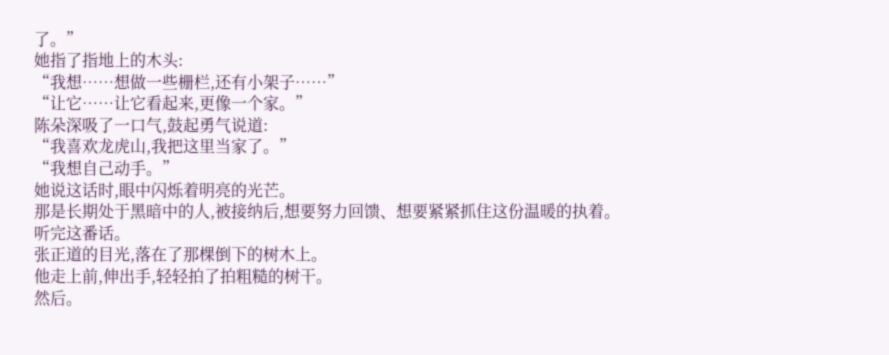了。”
她指了指地上的木头:
“我想……想做一些栅栏,还有小架子……”
“让它……让它看起来,更像一个家。”
陈朵深吸了一口气,鼓起勇气说道:
“我喜欢龙虎山,我把这里当家了。”
“我想自己动手。”
她说这话时,眼中闪烁着明亮的光芒。
那是长期处于黑暗中的人,被接纳后,想要努力回馈、想要紧紧抓住这份温暖的执着。
听完这番话。
张正道的目光,落在了那棵倒下的树木上。
他走上前,伸出手,轻轻拍了拍粗糙的树干。
然后。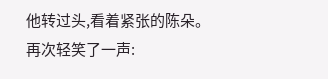他转过头,看着紧张的陈朵。
再次轻笑了一声: